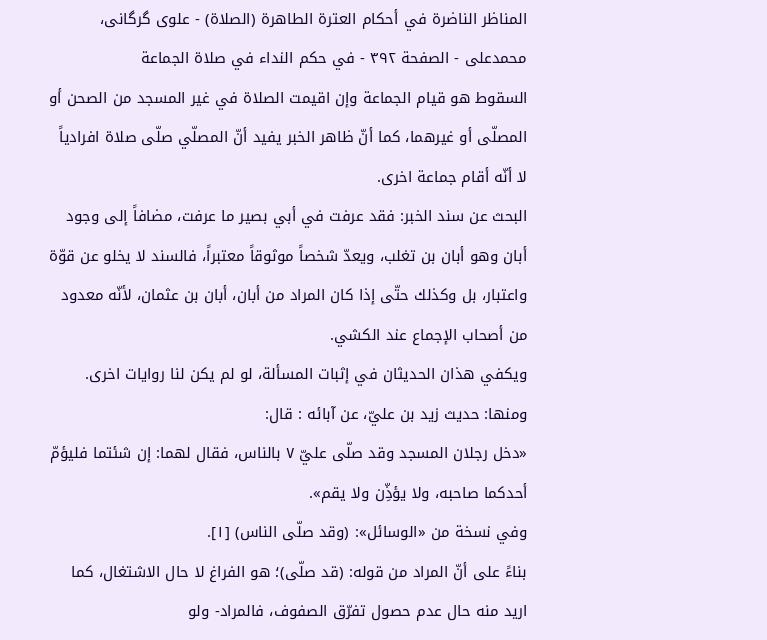المناظر الناضرة في أحکام العترة الطاهرة (الصلاة) - علوی گرگانی، محمدعلی - الصفحة ٣٩٢ - في حكم النداء في صلاة الجماعة
السقوط هو قيام الجماعة وإن اقيمت الصلاة في غير المسجد من الصحن أو المصلّى أو غيرهما، كما أنّ ظاهر الخبر يفيد أنّ المصلّي صلّى صلاة افرادياً لا أنّه أقام جماعة اخرى.
البحث عن سند الخبر: فقد عرفت في أبي بصير ما عرفت، مضافاً إلى وجود أبان وهو أبان بن تغلب، ويعدّ شخصاً موثوقاً معتبراً، فالسند لا يخلو عن قوّة واعتبار، بل وكذلك حتّى إذا كان المراد من أبان، أبان بن عثمان، لأنّه معدود من أصحاب الإجماع عند الكشي.
ويكفي هذان الحديثان في إثبات المسألة، لو لم يكن لنا روايات اخرى.
ومنها: حديث زيد بن عليّ، عن آبائه : قال:
«دخل رجلان المسجد وقد صلّى عليّ ٧ بالناس، فقال لهما: إن شئتما فليؤمّ أحدكما صاحبه، ولا يؤذِّن ولا يقم».
وفي نسخة من «الوسائل»: (وقد صلّى الناس) [١].
بناءً على أنّ المراد من قوله: (قد صلّى)؛ هو الفراغ لا حال الاشتغال، كما اريد منه حال عدم حصول تفرّق الصفوف، فالمراد- ولو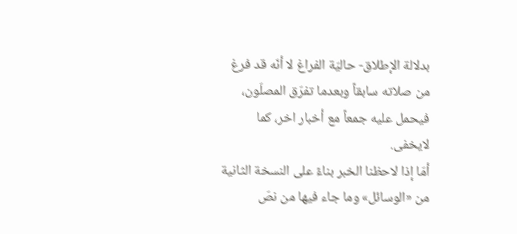بدلالة الإطلاق- حاليّة الفراغ لا أنّه قد فرغ من صلاته سابقاً وبعدما تفرّق المصلّون، فيحمل عليه جمعاً مع أخبار اخر، كما لايخفى.
أمّا إذا لاحظنا الخبر بناءً على النسخة الثانية من «الوسائل» وما جاء فيها من نصّ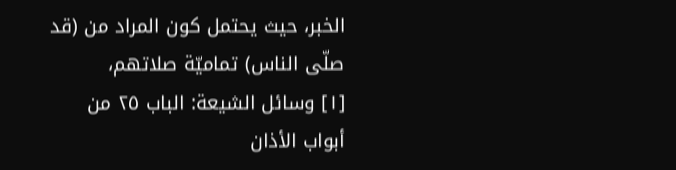الخبر، حيث يحتمل كون المراد من (قد صلّى الناس) تماميّة صلاتهم،
[١] وسائل الشيعة: الباب ٢٥ من أبواب الأذان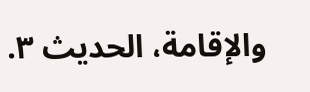والإقامة، الحديث ٣.